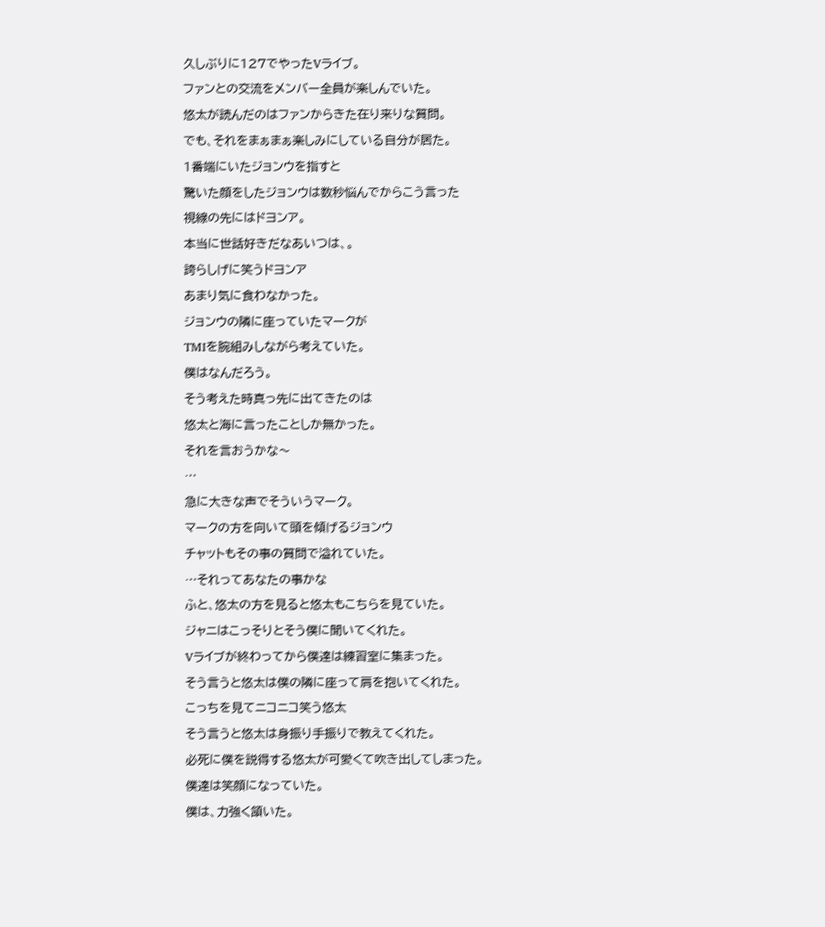久しぶりに127でやったVライブ。
ファンとの交流をメンバー全員が楽しんでいた。
悠太が読んだのはファンからきた在り来りな質問。
でも、それをまぁまぁ楽しみにしている自分が居た。
1番端にいたジョンウを指すと
驚いた顔をしたジョンウは数秒悩んでからこう言った
視線の先にはドヨンア。
本当に世話好きだなあいつは、。
誇らしげに笑うドヨンア
あまり気に食わなかった。
ジョンウの隣に座っていたマークが
TMIを腕組みしながら考えていた。
僕はなんだろう。
そう考えた時真っ先に出てきたのは
悠太と海に言ったことしか無かった。
それを言おうかな〜
…
急に大きな声でそういうマーク。
マークの方を向いて頭を傾げるジョンウ
チャットもその事の質問で溢れていた。
…それってあなたの事かな
ふと、悠太の方を見ると悠太もこちらを見ていた。
ジャニはこっそりとそう僕に聞いてくれた。
Vライブが終わってから僕達は練習室に集まった。
そう言うと悠太は僕の隣に座って肩を抱いてくれた。
こっちを見てニコニコ笑う悠太
そう言うと悠太は身振り手振りで教えてくれた。
必死に僕を説得する悠太が可愛くて吹き出してしまった。
僕達は笑顔になっていた。
僕は、力強く頷いた。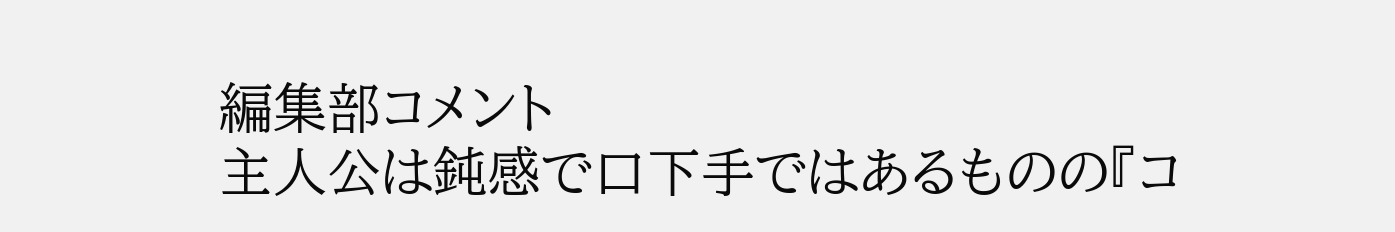編集部コメント
主人公は鈍感で口下手ではあるものの『コ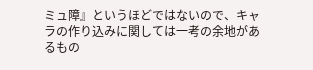ミュ障』というほどではないので、キャラの作り込みに関しては一考の余地があるもの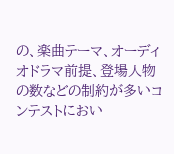の、楽曲テーマ、オーディオドラマ前提、登場人物の数などの制約が多いコンテストにおい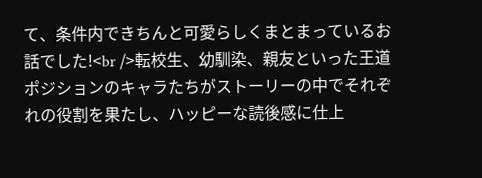て、条件内できちんと可愛らしくまとまっているお話でした!<br />転校生、幼馴染、親友といった王道ポジションのキャラたちがストーリーの中でそれぞれの役割を果たし、ハッピーな読後感に仕上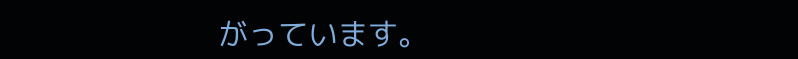がっています。